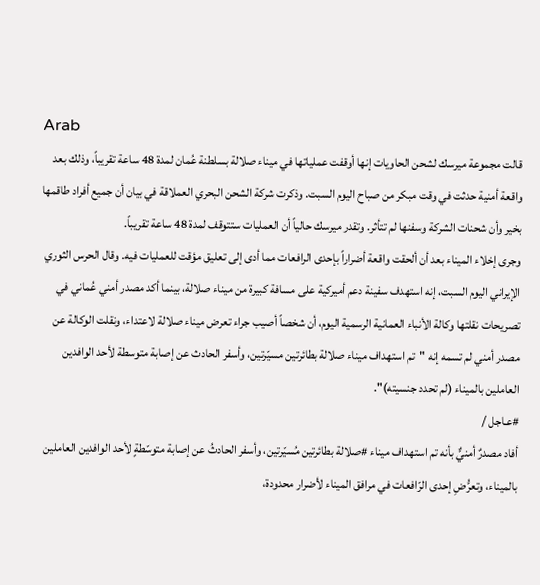Arab
قالت مجموعة ميرسك لشحن الحاويات إنها أوقفت عملياتها في ميناء صلالة بسلطنة عُمان لمدة 48 ساعة تقريباً، وذلك بعد واقعة أمنية حدثت في وقت مبكر من صباح اليوم السبت. وذكرت شركة الشحن البحري العملاقة في بيان أن جميع أفراد طاقمها بخير وأن شحنات الشركة وسفنها لم تتأثر. وتقدر ميرسك حالياً أن العمليات ستتوقف لمدة 48 ساعة تقريباً.
وجرى إخلاء الميناء بعد أن ألحقت واقعة أضراراً بإحدى الرافعات مما أدى إلى تعليق مؤقت للعمليات فيه. وقال الحرس الثوري الإيراني اليوم السبت، إنه استهدف سفينة دعم أميركية على مسافة كبيرة من ميناء صلالة، بينما أكد مصدر أمني عُماني في تصريحات نقلتها وكالة الأنباء العمانية الرسمية اليوم، أن شخصاً أصيب جراء تعرض ميناء صلالة لاعتداء، ونقلت الوكالة عن مصدر أمني لم تسمه إنه "تم استهداف ميناء صلالة بطائرتين مسيّرتين، وأسفر الحادث عن إصابة متوسطة لأحد الوافدين العاملين بالميناء (لم تحدد جنسيته)".
#عـاجل /
أفاد مصدرٌ أمنيٌّ بأنه تم استهداف ميناء #صلالة بطائرتين مُسيّرتين، وأسفر الحادثُ عن إصابة متوسّطةٍ لأحد الوافدين العاملين بالميناء، وتعرُّضِ إحدى الرّافعات في مرافق الميناء لأضرار محدودة،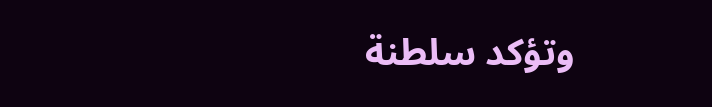وتؤكد سلطنة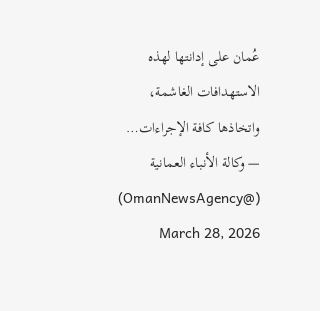عُمان على إدانتها لهذه الاستهدافات الغاشمة، واتخاذها كافة الإجراءات…
— وكالة الأنباء العمانية (@OmanNewsAgency) March 28, 2026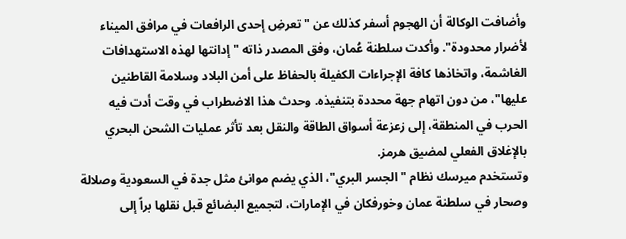وأضافت الوكالة أن الهجوم أسفر كذلك عن "تعرضِ إحدى الرافعات في مرافق الميناء لأضرار محدودة". وأكدت سلطنة عُمان، وفق المصدر ذاته "إدانتها لهذه الاستهدافات الغاشمة، واتخاذها كافة الإجراءات الكفيلة بالحفاظ على أمن البلاد وسلامة القاطنين عليها"، من دون اتهام جهة محددة بتنفيذه. وحدث هذا الاضطراب في وقت أدت فيه الحرب في المنطقة، إلى زعزعة أسواق الطاقة والنقل بعد تأثر عمليات الشحن البحري بالإغلاق الفعلي لمضيق هرمز.
وتستخدم ميرسك نظام "الجسر البري"، الذي يضم موانئ مثل جدة في السعودية وصلالة وصحار في سلطنة عمان وخورفكان في الإمارات، لتجميع البضائع قبل نقلها براً إلى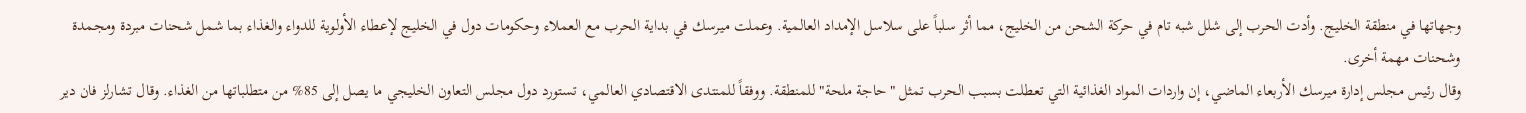وجهاتها في منطقة الخليج. وأدت الحرب إلى شلل شبه تام في حركة الشحن من الخليج، مما أثر سلباً على سلاسل الإمداد العالمية. وعملت ميرسك في بداية الحرب مع العملاء وحكومات دول في الخليج لإعطاء الأولوية للدواء والغذاء بما شمل شحنات مبردة ومجمدة وشحنات مهمة أخرى.
وقال رئيس مجلس إدارة ميرسك الأربعاء الماضي، إن واردات المواد الغذائية التي تعطلت بسبب الحرب تمثل "حاجة ملحة" للمنطقة. ووفقاً للمنتدى الاقتصادي العالمي، تستورد دول مجلس التعاون الخليجي ما يصل إلى 85% من متطلباتها من الغذاء. وقال تشارلز فان دير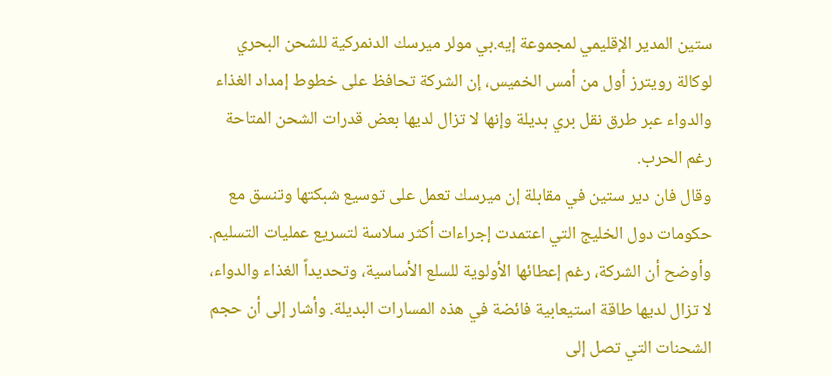ستين المدير الإقليمي لمجموعة إيه.بي مولر ميرسك الدنمركية للشحن البحري لوكالة رويترز أول من أمس الخميس، إن الشركة تحافظ على خطوط إمداد الغذاء والدواء عبر طرق نقل بري بديلة وإنها لا تزال لديها بعض قدرات الشحن المتاحة رغم الحرب.
وقال فان دير ستين في مقابلة إن ميرسك تعمل على توسيع شبكتها وتنسق مع حكومات دول الخليج التي اعتمدت إجراءات أكثر سلاسة لتسريع عمليات التسليم. وأوضح أن الشركة، رغم إعطائها الأولوية للسلع الأساسية، وتحديداً الغذاء والدواء، لا تزال لديها طاقة استيعابية فائضة في هذه المسارات البديلة. وأشار إلى أن حجم الشحنات التي تصل إلى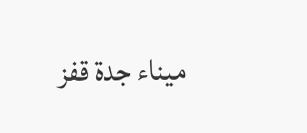ميناء جدة قفز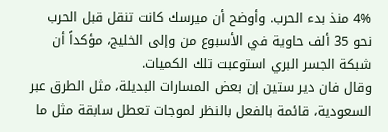4% منذ بدء الحرب. وأوضح أن ميرسك كانت تنقل قبل الحرب نحو 35 ألف حاوية في الأسبوع من وإلى الخليج، مؤكداً أن شبكة الجسر البري استوعبت تلك الكميات.
وقال فان دير ستين إن بعض المسارات البديلة، مثل الطرق عبر السعودية، قائمة بالفعل بالنظر لموجات تعطل سابقة مثل ما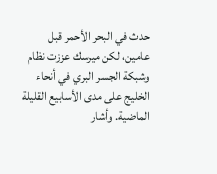حدث في البحر الأحمر قبل عامين، لكن ميرسك عززت نظام وشبكة الجسر البري في أنحاء الخليج على مدى الأسابيع القليلة الماضية. وأشار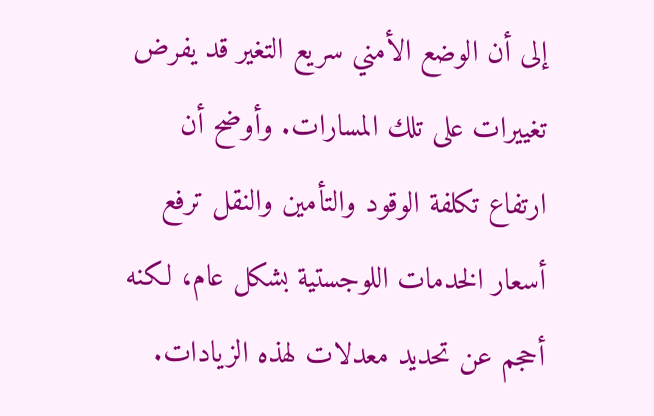إلى أن الوضع الأمني سريع التغير قد يفرض تغييرات على تلك المسارات. وأوضح أن ارتفاع تكلفة الوقود والتأمين والنقل ترفع أسعار الخدمات اللوجستية بشكل عام، لكنه أحجم عن تحديد معدلات لهذه الزيادات.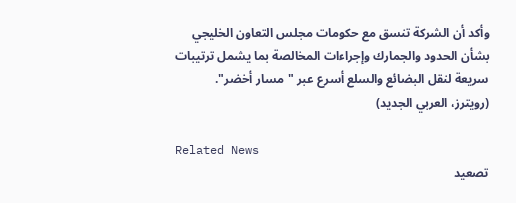وأكد أن الشركة تنسق مع حكومات مجلس التعاون الخليجي بشأن الحدود والجمارك وإجراءات المخالصة بما يشمل ترتيبات سريعة لنقل البضائع والسلع أسرع عبر "مسار أخضر".
(رويترز، العربي الجديد)

Related News
تصعيد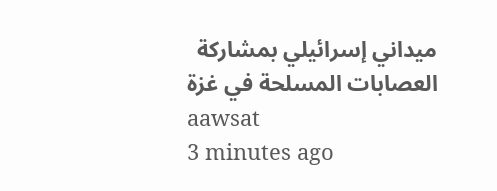ميداني إسرائيلي بمشاركة العصابات المسلحة في غزة
aawsat
3 minutes ago